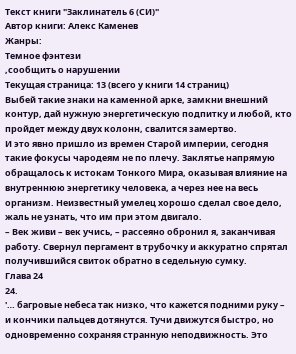Текст книги "Заклинатель 6 (СИ)"
Автор книги: Алекс Каменев
Жанры:
Темное фэнтези
,сообщить о нарушении
Текущая страница: 13 (всего у книги 14 страниц)
Выбей такие знаки на каменной арке, замкни внешний контур, дай нужную энергетическую подпитку и любой, кто пройдет между двух колонн, свалится замертво.
И это явно пришло из времен Старой империи, сегодня такие фокусы чародеям не по плечу. Заклятье напрямую обращалось к истокам Тонкого Мира, оказывая влияние на внутреннюю энергетику человека, а через нее на весь организм. Неизвестный умелец хорошо сделал свое дело, жаль не узнать, что им при этом двигало.
– Век живи – век учись, – рассеяно обронил я, заканчивая работу. Свернул пергамент в трубочку и аккуратно спрятал получившийся свиток обратно в седельную сумку.
Глава 24
24.
'… багровые небеса так низко, что кажется подними руку – и кончики пальцев дотянутся. Тучи движутся быстро, но одновременно сохраняя странную неподвижность. Это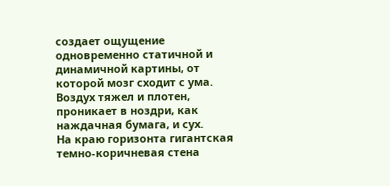создает ощущение одновременно статичной и динамичной картины, от которой мозг сходит с ума. Воздух тяжел и плотен, проникает в ноздри, как наждачная бумага, и сух.
На краю горизонта гигантская темно-коричневая стена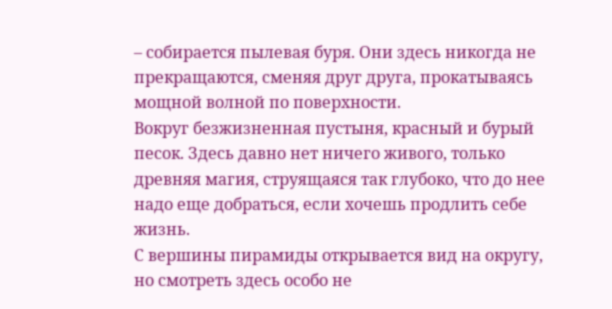– собирается пылевая буря. Они здесь никогда не прекращаются, сменяя друг друга, прокатываясь мощной волной по поверхности.
Вокруг безжизненная пустыня, красный и бурый песок. Здесь давно нет ничего живого, только древняя магия, струящаяся так глубоко, что до нее надо еще добраться, если хочешь продлить себе жизнь.
С вершины пирамиды открывается вид на округу, но смотреть здесь особо не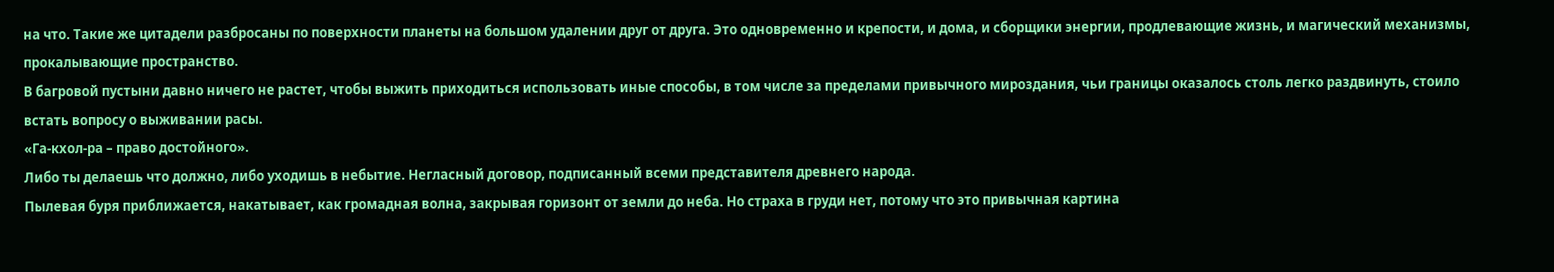на что. Такие же цитадели разбросаны по поверхности планеты на большом удалении друг от друга. Это одновременно и крепости, и дома, и сборщики энергии, продлевающие жизнь, и магический механизмы, прокалывающие пространство.
В багровой пустыни давно ничего не растет, чтобы выжить приходиться использовать иные способы, в том числе за пределами привычного мироздания, чьи границы оказалось столь легко раздвинуть, стоило встать вопросу о выживании расы.
«Га-кхол-ра – право достойного».
Либо ты делаешь что должно, либо уходишь в небытие. Негласный договор, подписанный всеми представителя древнего народа.
Пылевая буря приближается, накатывает, как громадная волна, закрывая горизонт от земли до неба. Но страха в груди нет, потому что это привычная картина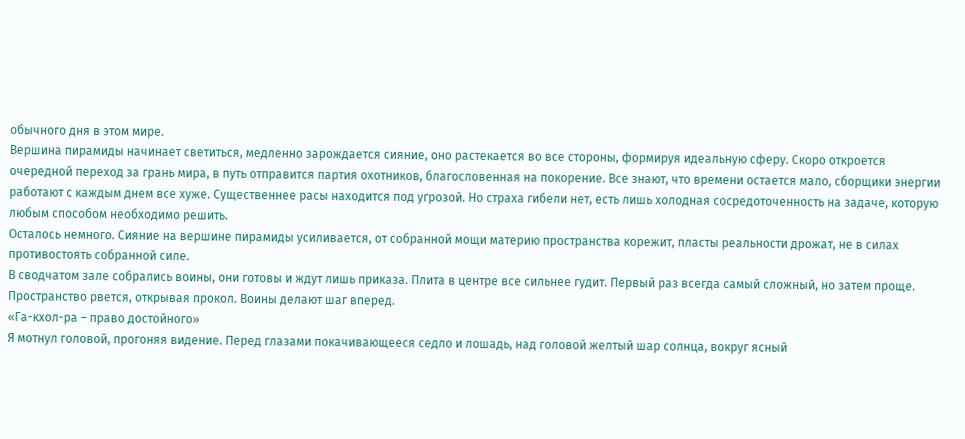обычного дня в этом мире.
Вершина пирамиды начинает светиться, медленно зарождается сияние, оно растекается во все стороны, формируя идеальную сферу. Скоро откроется очередной переход за грань мира, в путь отправится партия охотников, благословенная на покорение. Все знают, что времени остается мало, сборщики энергии работают с каждым днем все хуже. Существеннее расы находится под угрозой. Но страха гибели нет, есть лишь холодная сосредоточенность на задаче, которую любым способом необходимо решить.
Осталось немного. Сияние на вершине пирамиды усиливается, от собранной мощи материю пространства корежит, пласты реальности дрожат, не в силах противостоять собранной силе.
В сводчатом зале собрались воины, они готовы и ждут лишь приказа. Плита в центре все сильнее гудит. Первый раз всегда самый сложный, но затем проще. Пространство рвется, открывая прокол. Воины делают шаг вперед.
«Га-кхол-ра – право достойного»
Я мотнул головой, прогоняя видение. Перед глазами покачивающееся седло и лошадь, над головой желтый шар солнца, вокруг ясный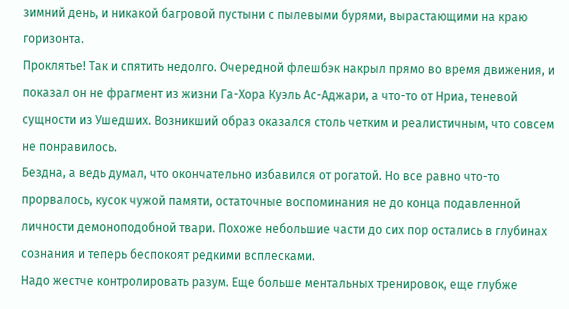зимний день, и никакой багровой пустыни с пылевыми бурями, вырастающими на краю горизонта.
Проклятье! Так и спятить недолго. Очередной флешбэк накрыл прямо во время движения, и показал он не фрагмент из жизни Га-Хора Куэль Ас-Аджари, а что-то от Нриа, теневой сущности из Ушедших. Возникший образ оказался столь четким и реалистичным, что совсем не понравилось.
Бездна, а ведь думал, что окончательно избавился от рогатой. Но все равно что-то прорвалось, кусок чужой памяти, остаточные воспоминания не до конца подавленной личности демоноподобной твари. Похоже небольшие части до сих пор остались в глубинах сознания и теперь беспокоят редкими всплесками.
Надо жестче контролировать разум. Еще больше ментальных тренировок, еще глубже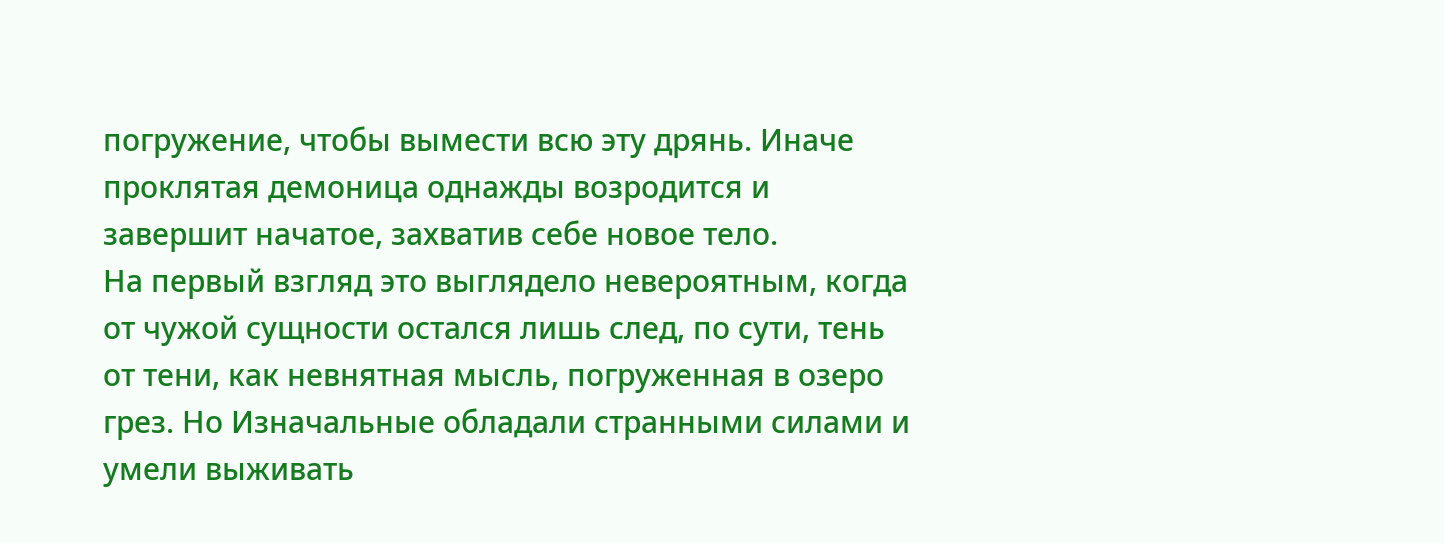погружение, чтобы вымести всю эту дрянь. Иначе проклятая демоница однажды возродится и завершит начатое, захватив себе новое тело.
На первый взгляд это выглядело невероятным, когда от чужой сущности остался лишь след, по сути, тень от тени, как невнятная мысль, погруженная в озеро грез. Но Изначальные обладали странными силами и умели выживать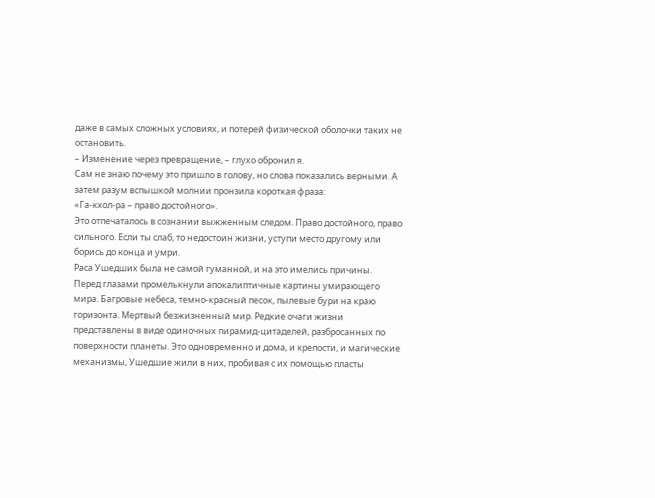даже в самых сложных условиях, и потерей физической оболочки таких не остановить.
– Изменение через превращение, – глухо обронил я.
Сам не знаю почему это пришло в голову, но слова показались верными. А затем разум вспышкой молнии пронзила короткая фраза:
«Га-кхол-ра – право достойного».
Это отпечаталось в сознании выжженным следом. Право достойного, право сильного. Если ты слаб, то недостоин жизни, уступи место другому или борись до конца и умри.
Раса Ушедших была не самой гуманной, и на это имелись причины.
Перед глазами промелькнули апокалиптичные картины умирающего мира. Багровые небеса, темно-красный песок, пылевые бури на краю горизонта. Мертвый безжизненный мир. Редкие очаги жизни представлены в виде одиночных пирамид-цитаделей, разбросанных по поверхности планеты. Это одновременно и дома, и крепости, и магические механизмы, Ушедшие жили в них, пробивая с их помощью пласты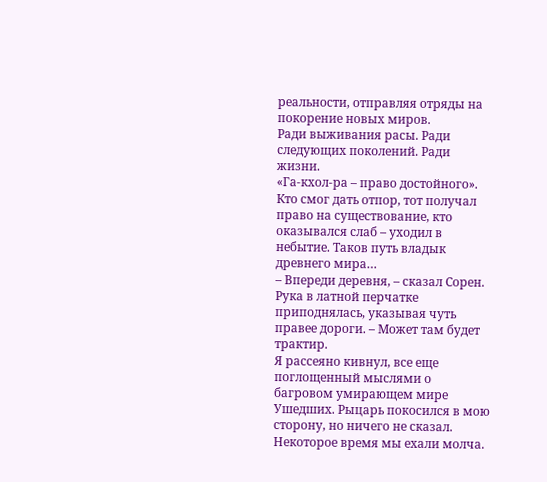реальности, отправляя отряды на покорение новых миров.
Ради выживания расы. Ради следующих поколений. Ради жизни.
«Га-кхол-ра – право достойного». Кто смог дать отпор, тот получал право на существование, кто оказывался слаб – уходил в небытие. Таков путь владык древнего мира…
– Впереди деревня, – сказал Сорен. Рука в латной перчатке приподнялась, указывая чуть правее дороги. – Может там будет трактир.
Я рассеяно кивнул, все еще поглощенный мыслями о багровом умирающем мире Ушедших. Рыцарь покосился в мою сторону, но ничего не сказал. Некоторое время мы ехали молча.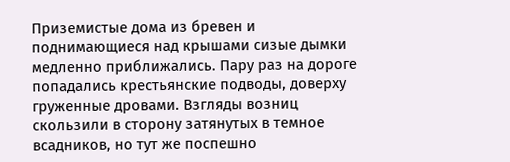Приземистые дома из бревен и поднимающиеся над крышами сизые дымки медленно приближались. Пару раз на дороге попадались крестьянские подводы, доверху груженные дровами. Взгляды возниц скользили в сторону затянутых в темное всадников, но тут же поспешно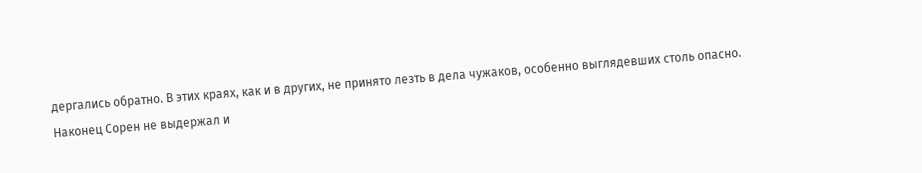дергались обратно. В этих краях, как и в других, не принято лезть в дела чужаков, особенно выглядевших столь опасно.
Наконец Сорен не выдержал и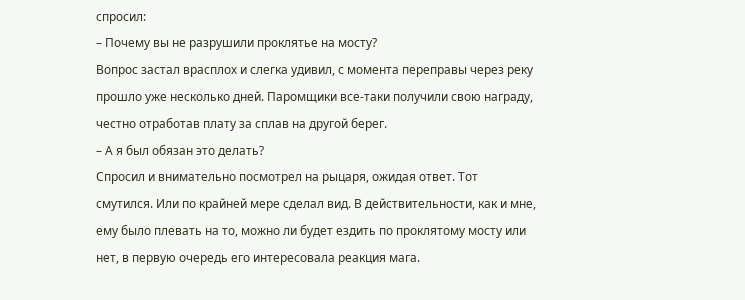спросил:
– Почему вы не разрушили проклятье на мосту?
Вопрос застал врасплох и слегка удивил, с момента переправы через реку прошло уже несколько дней. Паромщики все-таки получили свою награду, честно отработав плату за сплав на другой берег.
– А я был обязан это делать?
Спросил и внимательно посмотрел на рыцаря, ожидая ответ. Тот смутился. Или по крайней мере сделал вид. В действительности, как и мне, ему было плевать на то, можно ли будет ездить по проклятому мосту или нет, в первую очередь его интересовала реакция мага.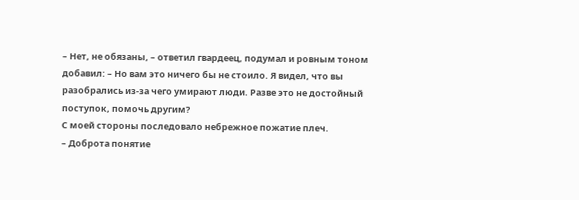– Нет, не обязаны, – ответил гвардеец, подумал и ровным тоном добавил: – Но вам это ничего бы не стоило. Я видел, что вы разобрались из-за чего умирают люди. Разве это не достойный поступок, помочь другим?
С моей стороны последовало небрежное пожатие плеч.
– Доброта понятие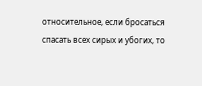относительное, если бросаться спасать всех сирых и убогих, то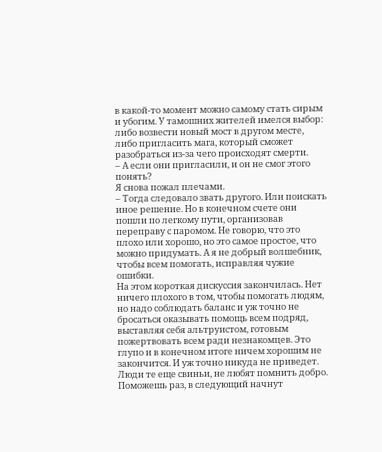в какой-то момент можно самому стать сирым и убогим. У тамошних жителей имелся выбор: либо возвести новый мост в другом месте, либо пригласить мага, который сможет разобраться из-за чего происходят смерти.
– А если они пригласили, и он не смог этого понять?
Я снова пожал плечами.
– Тогда следовало звать другого. Или поискать иное решение. Но в конечном счете они пошли по легкому пути, организовав переправу с паромом. Не говорю, что это плохо или хорошо, но это самое простое, что можно придумать. А я не добрый волшебник, чтобы всем помогать, исправляя чужие ошибки.
На этом короткая дискуссия закончилась. Нет ничего плохого в том, чтобы помогать людям, но надо соблюдать баланс и уж точно не бросаться оказывать помощь всем подряд, выставляя себя альтруистом, готовым пожертвовать всем ради незнакомцев. Это глупо и в конечном итоге ничем хорошим не закончится. И уж точно никуда не приведет. Люди те еще свиньи, не любят помнить добро. Поможешь раз, в следующий начнут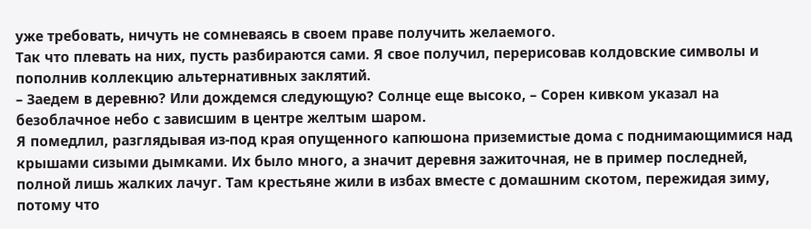уже требовать, ничуть не сомневаясь в своем праве получить желаемого.
Так что плевать на них, пусть разбираются сами. Я свое получил, перерисовав колдовские символы и пополнив коллекцию альтернативных заклятий.
– Заедем в деревню? Или дождемся следующую? Солнце еще высоко, – Сорен кивком указал на безоблачное небо с зависшим в центре желтым шаром.
Я помедлил, разглядывая из-под края опущенного капюшона приземистые дома с поднимающимися над крышами сизыми дымками. Их было много, а значит деревня зажиточная, не в пример последней, полной лишь жалких лачуг. Там крестьяне жили в избах вместе с домашним скотом, пережидая зиму, потому что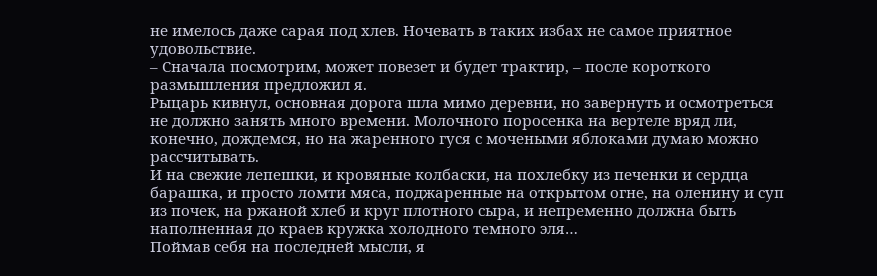не имелось даже сарая под хлев. Ночевать в таких избах не самое приятное удовольствие.
– Сначала посмотрим, может повезет и будет трактир, – после короткого размышления предложил я.
Рыцарь кивнул, основная дорога шла мимо деревни, но завернуть и осмотреться не должно занять много времени. Молочного поросенка на вертеле вряд ли, конечно, дождемся, но на жаренного гуся с мочеными яблоками думаю можно рассчитывать.
И на свежие лепешки, и кровяные колбаски, на похлебку из печенки и сердца барашка, и просто ломти мяса, поджаренные на открытом огне, на оленину и суп из почек, на ржаной хлеб и круг плотного сыра, и непременно должна быть наполненная до краев кружка холодного темного эля…
Поймав себя на последней мысли, я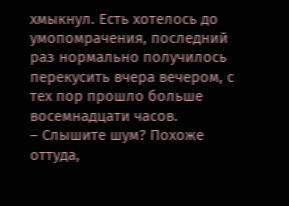хмыкнул. Есть хотелось до умопомрачения, последний раз нормально получилось перекусить вчера вечером, с тех пор прошло больше восемнадцати часов.
– Слышите шум? Похоже оттуда,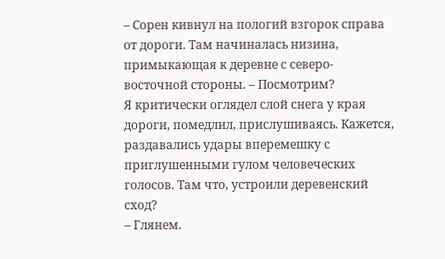– Сорен кивнул на пологий взгорок справа от дороги. Там начиналась низина, примыкающая к деревне с северо-восточной стороны. – Посмотрим?
Я критически оглядел слой снега у края дороги, помедлил, прислушиваясь. Кажется, раздавались удары вперемешку с приглушенными гулом человеческих голосов. Там что, устроили деревенский сход?
– Глянем.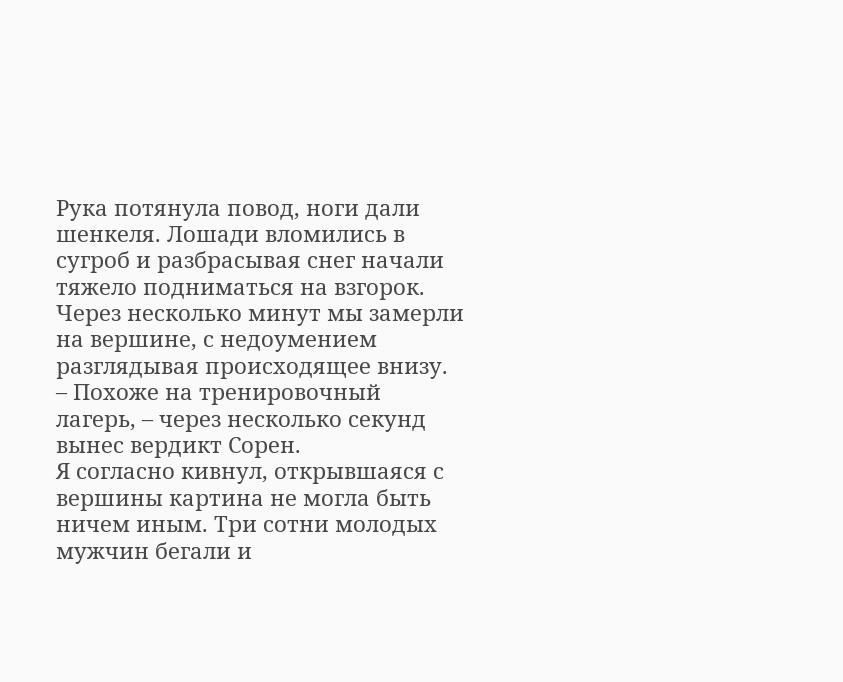Рука потянула повод, ноги дали шенкеля. Лошади вломились в сугроб и разбрасывая снег начали тяжело подниматься на взгорок. Через несколько минут мы замерли на вершине, с недоумением разглядывая происходящее внизу.
– Похоже на тренировочный лагерь, – через несколько секунд вынес вердикт Сорен.
Я согласно кивнул, открывшаяся с вершины картина не могла быть ничем иным. Три сотни молодых мужчин бегали и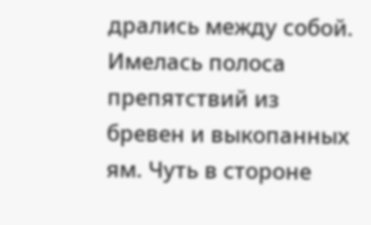дрались между собой. Имелась полоса препятствий из бревен и выкопанных ям. Чуть в стороне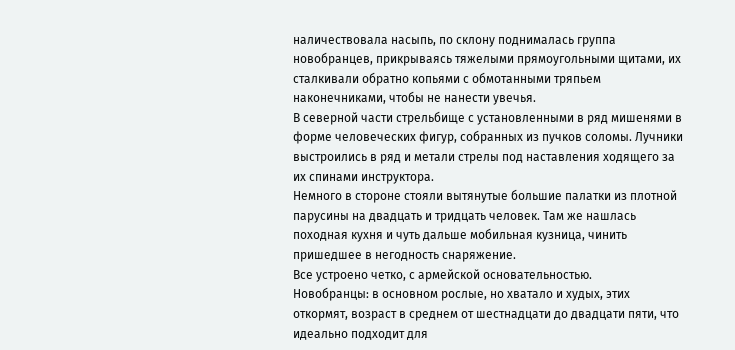наличествовала насыпь, по склону поднималась группа новобранцев, прикрываясь тяжелыми прямоугольными щитами, их сталкивали обратно копьями с обмотанными тряпьем наконечниками, чтобы не нанести увечья.
В северной части стрельбище с установленными в ряд мишенями в форме человеческих фигур, собранных из пучков соломы. Лучники выстроились в ряд и метали стрелы под наставления ходящего за их спинами инструктора.
Немного в стороне стояли вытянутые большие палатки из плотной парусины на двадцать и тридцать человек. Там же нашлась походная кухня и чуть дальше мобильная кузница, чинить пришедшее в негодность снаряжение.
Все устроено четко, с армейской основательностью.
Новобранцы: в основном рослые, но хватало и худых, этих откормят, возраст в среднем от шестнадцати до двадцати пяти, что идеально подходит для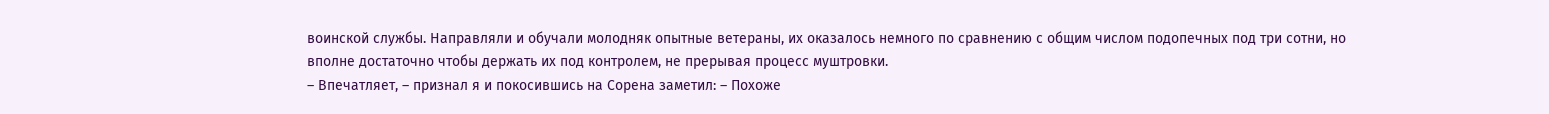воинской службы. Направляли и обучали молодняк опытные ветераны, их оказалось немного по сравнению с общим числом подопечных под три сотни, но вполне достаточно чтобы держать их под контролем, не прерывая процесс муштровки.
– Впечатляет, – признал я и покосившись на Сорена заметил: – Похоже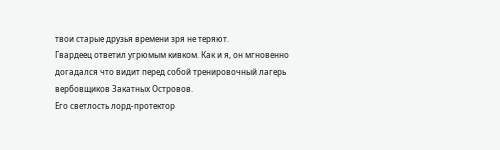твои старые друзья времени зря не теряют.
Гвардеец ответил угрюмым кивком. Как и я, он мгновенно догадался что видит перед собой тренировочный лагерь вербовщиков Закатных Островов.
Его светлость лорд-протектор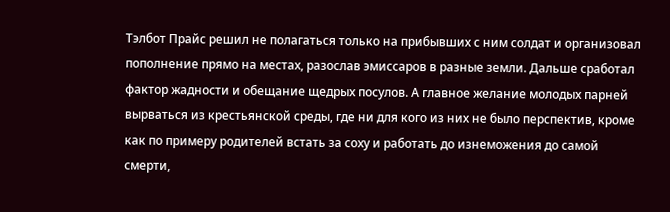Тэлбот Прайс решил не полагаться только на прибывших с ним солдат и организовал пополнение прямо на местах, разослав эмиссаров в разные земли. Дальше сработал фактор жадности и обещание щедрых посулов. А главное желание молодых парней вырваться из крестьянской среды, где ни для кого из них не было перспектив, кроме как по примеру родителей встать за соху и работать до изнеможения до самой смерти,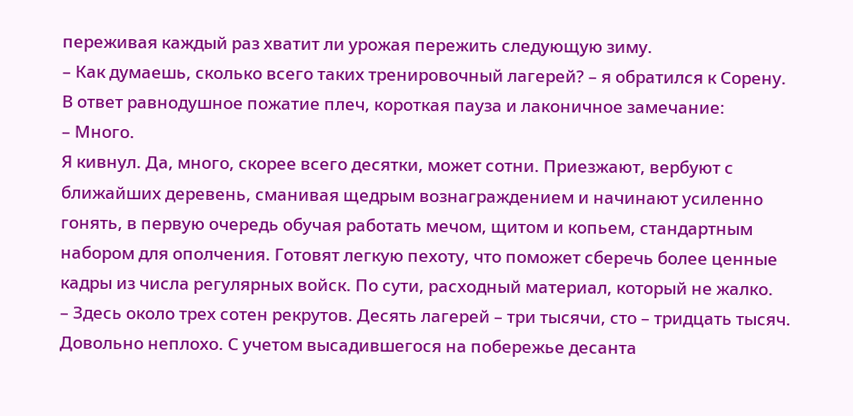переживая каждый раз хватит ли урожая пережить следующую зиму.
– Как думаешь, сколько всего таких тренировочный лагерей? – я обратился к Сорену.
В ответ равнодушное пожатие плеч, короткая пауза и лаконичное замечание:
– Много.
Я кивнул. Да, много, скорее всего десятки, может сотни. Приезжают, вербуют с ближайших деревень, сманивая щедрым вознаграждением и начинают усиленно гонять, в первую очередь обучая работать мечом, щитом и копьем, стандартным набором для ополчения. Готовят легкую пехоту, что поможет сберечь более ценные кадры из числа регулярных войск. По сути, расходный материал, который не жалко.
– Здесь около трех сотен рекрутов. Десять лагерей – три тысячи, сто – тридцать тысяч. Довольно неплохо. С учетом высадившегося на побережье десанта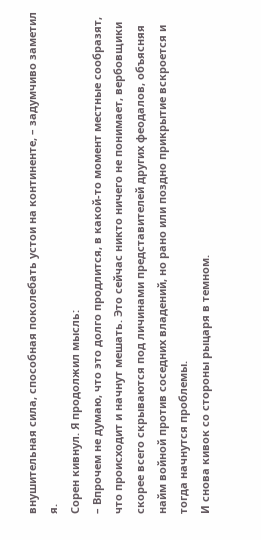внушительная сила, способная поколебать устои на континенте, – задумчиво заметил я.
Сорен кивнул. Я продолжил мысль:
– Впрочем не думаю, что это долго продлится, в какой-то момент местные сообразят, что происходит и начнут мешать. Это сейчас никто ничего не понимает, вербовщики скорее всего скрываются под личинами представителей других феодалов, объясняя найм войной против соседних владений, но рано или поздно прикрытие вскроется и тогда начнутся проблемы.
И снова кивок со стороны рыцаря в темном.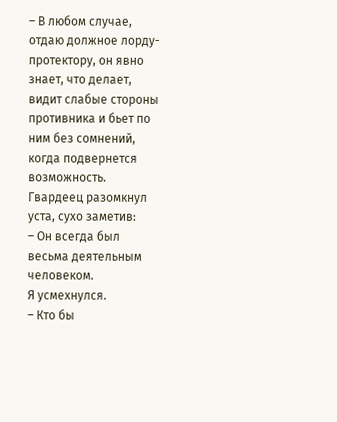– В любом случае, отдаю должное лорду-протектору, он явно знает, что делает, видит слабые стороны противника и бьет по ним без сомнений, когда подвернется возможность.
Гвардеец разомкнул уста, сухо заметив:
– Он всегда был весьма деятельным человеком.
Я усмехнулся.
– Кто бы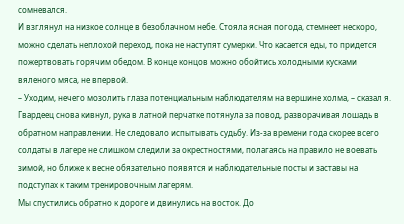сомневался.
И взглянул на низкое солнце в безоблачном небе. Стояла ясная погода, стемнеет нескоро, можно сделать неплохой переход, пока не наступят сумерки. Что касается еды, то придется пожертвовать горячим обедом. В конце концов можно обойтись холодными кусками вяленого мяса, не впервой.
– Уходим, нечего мозолить глаза потенциальным наблюдателям на вершине холма, – сказал я.
Гвардеец снова кивнул, рука в латной перчатке потянула за повод, разворачивая лошадь в обратном направлении. Не следовало испытывать судьбу. Из-за времени года скорее всего солдаты в лагере не слишком следили за окрестностями, полагаясь на правило не воевать зимой, но ближе к весне обязательно появятся и наблюдательные посты и заставы на подступах к таким тренировочным лагерям.
Мы спустились обратно к дороге и двинулись на восток. До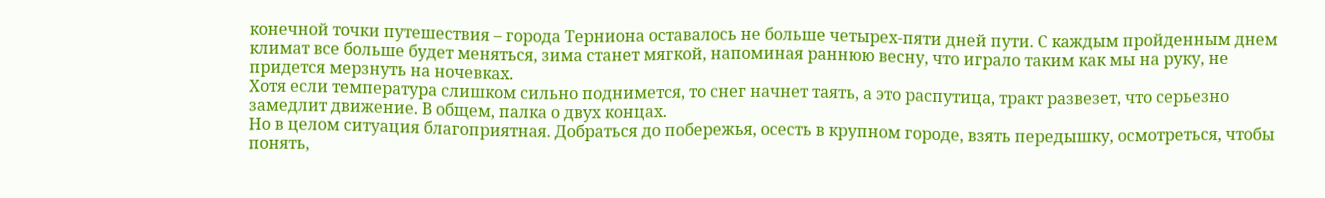конечной точки путешествия – города Терниона оставалось не больше четырех-пяти дней пути. С каждым пройденным днем климат все больше будет меняться, зима станет мягкой, напоминая раннюю весну, что играло таким как мы на руку, не придется мерзнуть на ночевках.
Хотя если температура слишком сильно поднимется, то снег начнет таять, а это распутица, тракт развезет, что серьезно замедлит движение. В общем, палка о двух концах.
Но в целом ситуация благоприятная. Добраться до побережья, осесть в крупном городе, взять передышку, осмотреться, чтобы понять,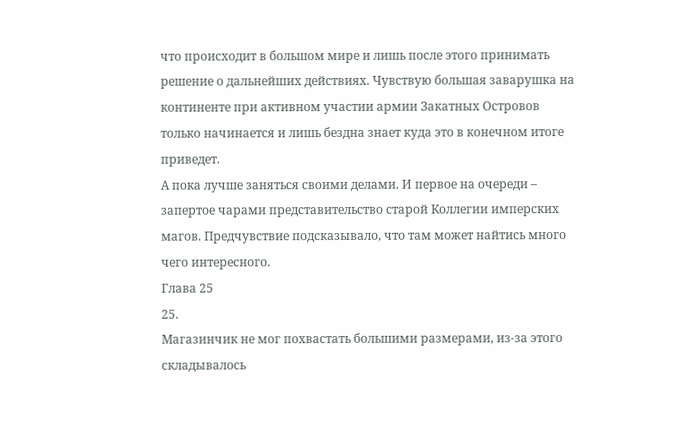что происходит в большом мире и лишь после этого принимать решение о дальнейших действиях. Чувствую большая заварушка на континенте при активном участии армии Закатных Островов только начинается и лишь бездна знает куда это в конечном итоге приведет.
А пока лучше заняться своими делами. И первое на очереди – запертое чарами представительство старой Коллегии имперских магов. Предчувствие подсказывало, что там может найтись много чего интересного.
Глава 25
25.
Магазинчик не мог похвастать большими размерами, из-за этого складывалось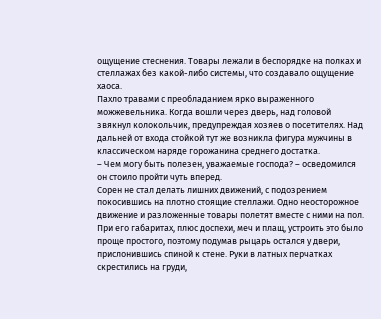ощущение стеснения. Товары лежали в беспорядке на полках и стеллажах без какой-либо системы, что создавало ощущение хаоса.
Пахло травами с преобладанием ярко выраженного можжевельника. Когда вошли через дверь, над головой звякнул колокольчик, предупреждая хозяев о посетителях. Над дальней от входа стойкой тут же возникла фигура мужчины в классическом наряде горожанина среднего достатка.
– Чем могу быть полезен, уважаемые господа? – осведомился он стоило пройти чуть вперед.
Сорен не стал делать лишних движений, с подозрением покосившись на плотно стоящие стеллажи. Одно неосторожное движение и разложенные товары полетят вместе с ними на пол. При его габаритах, плюс доспехи, меч и плащ, устроить это было проще простого, поэтому подумав рыцарь остался у двери, прислонившись спиной к стене. Руки в латных перчатках скрестились на груди,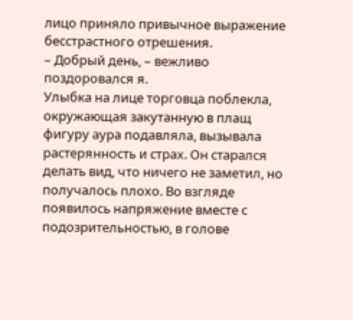лицо приняло привычное выражение бесстрастного отрешения.
– Добрый день, – вежливо поздоровался я.
Улыбка на лице торговца поблекла, окружающая закутанную в плащ фигуру аура подавляла, вызывала растерянность и страх. Он старался делать вид, что ничего не заметил, но получалось плохо. Во взгляде появилось напряжение вместе с подозрительностью, в голове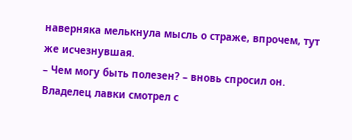наверняка мелькнула мысль о страже, впрочем, тут же исчезнувшая.
– Чем могу быть полезен? – вновь спросил он.
Владелец лавки смотрел с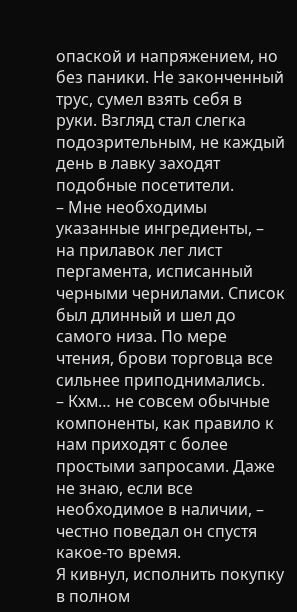опаской и напряжением, но без паники. Не законченный трус, сумел взять себя в руки. Взгляд стал слегка подозрительным, не каждый день в лавку заходят подобные посетители.
– Мне необходимы указанные ингредиенты, – на прилавок лег лист пергамента, исписанный черными чернилами. Список был длинный и шел до самого низа. По мере чтения, брови торговца все сильнее приподнимались.
– Кхм… не совсем обычные компоненты, как правило к нам приходят с более простыми запросами. Даже не знаю, если все необходимое в наличии, – честно поведал он спустя какое-то время.
Я кивнул, исполнить покупку в полном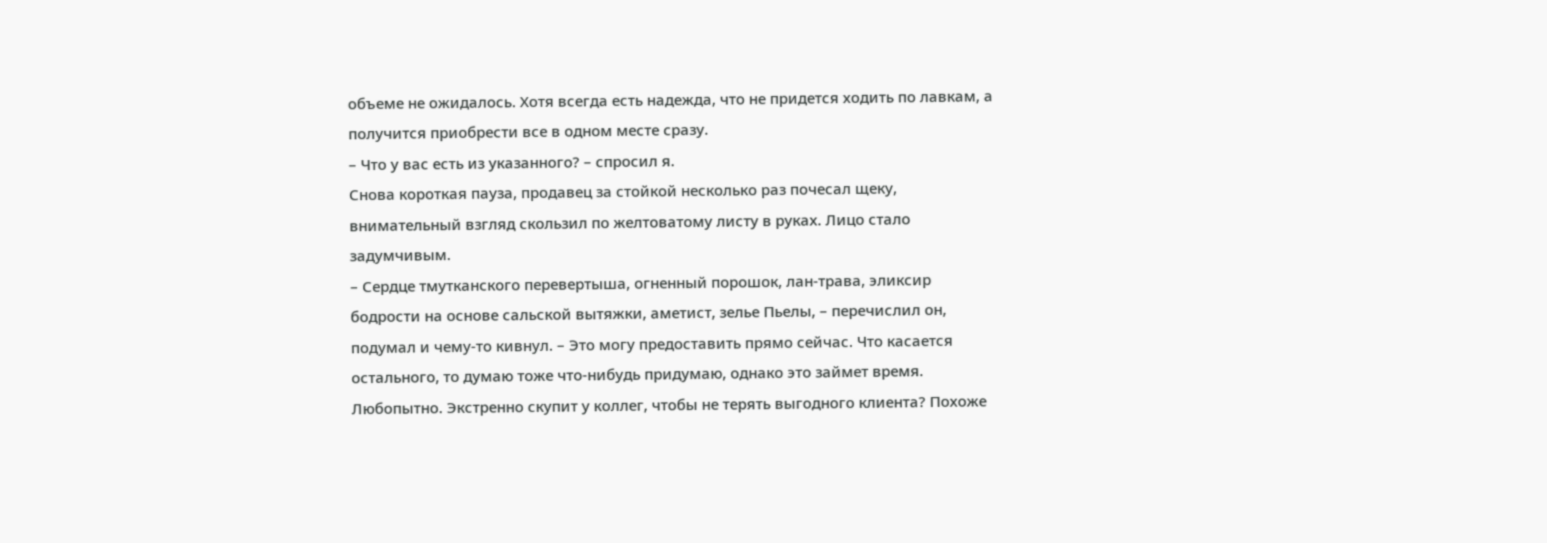объеме не ожидалось. Хотя всегда есть надежда, что не придется ходить по лавкам, а получится приобрести все в одном месте сразу.
– Что у вас есть из указанного? – спросил я.
Снова короткая пауза, продавец за стойкой несколько раз почесал щеку, внимательный взгляд скользил по желтоватому листу в руках. Лицо стало задумчивым.
– Сердце тмутканского перевертыша, огненный порошок, лан-трава, эликсир бодрости на основе сальской вытяжки, аметист, зелье Пьелы, – перечислил он, подумал и чему-то кивнул. – Это могу предоставить прямо сейчас. Что касается остального, то думаю тоже что-нибудь придумаю, однако это займет время.
Любопытно. Экстренно скупит у коллег, чтобы не терять выгодного клиента? Похоже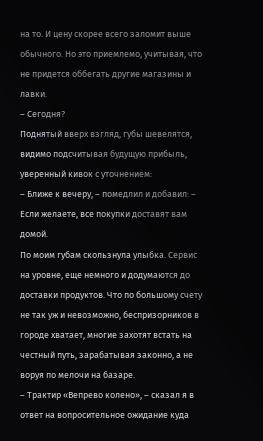на то. И цену скорее всего заломит выше обычного. Но это приемлемо, учитывая, что не придется оббегать другие магазины и лавки.
– Сегодня?
Поднятый вверх взгляд, губы шевелятся, видимо подсчитывая будущую прибыль, уверенный кивок с уточнением:
– Ближе к вечеру, – помедлил и добавил: – Если желаете, все покупки доставят вам домой.
По моим губам скользнула улыбка. Сервис на уровне, еще немного и додумаются до доставки продуктов. Что по большому счету не так уж и невозможно, беспризорников в городе хватает, многие захотят встать на честный путь, зарабатывая законно, а не воруя по мелочи на базаре.
– Трактир «Вепрево колено», – сказал я в ответ на вопросительное ожидание куда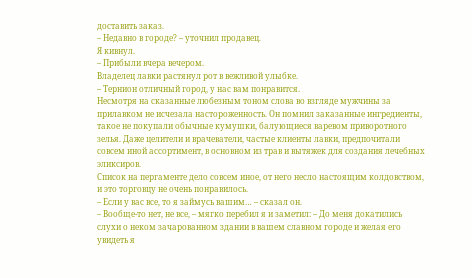доставить заказ.
– Недавно в городе? – уточнил продавец.
Я кивнул.
– Прибыли вчера вечером.
Владелец лавки растянул рот в вежливой улыбке.
– Тернион отличный город, у нас вам понравится.
Несмотря на сказанные любезным тоном слова во взгляде мужчины за прилавком не исчезала настороженность. Он помнил заказанные ингредиенты, такое не покупали обычные кумушки, балующиеся варевом приворотного зелья. Даже целители и врачеватели, частые клиенты лавки, предпочитали совсем иной ассортимент, в основном из трав и вытяжек для создания лечебных эликсиров.
Список на пергаменте дело совсем иное, от него несло настоящим колдовством, и это торговцу не очень понравилось.
– Если у вас все, то я займусь вашим… – сказал он.
– Вообще-то нет, не все, – мягко перебил я и заметил: – До меня докатились слухи о неком зачарованном здании в вашем славном городе и желая его увидеть я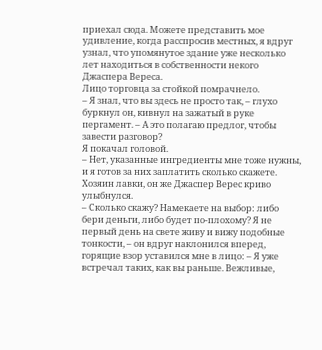приехал сюда. Можете представить мое удивление, когда расспросив местных, я вдруг узнал, что упомянутое здание уже несколько лет находиться в собственности некого Джаспера Вереса.
Лицо торговца за стойкой помрачнело.
– Я знал, что вы здесь не просто так, – глухо буркнул он, кивнул на зажатый в руке пергамент. – А это полагаю предлог, чтобы завести разговор?
Я покачал головой.
– Нет, указанные ингредиенты мне тоже нужны, и я готов за них заплатить сколько скажете.
Хозяин лавки, он же Джаспер Верес криво улыбнулся.
– Сколько скажу? Намекаете на выбор: либо бери деньги, либо будет по-плохому? Я не первый день на свете живу и вижу подобные тонкости, – он вдруг наклонился вперед, горящие взор уставился мне в лицо: – Я уже встречал таких, как вы раньше. Вежливые,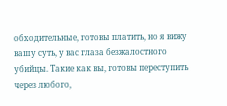обходительные, готовы платить, но я вижу вашу суть, у вас глаза безжалостного убийцы. Такие как вы, готовы переступить через любого,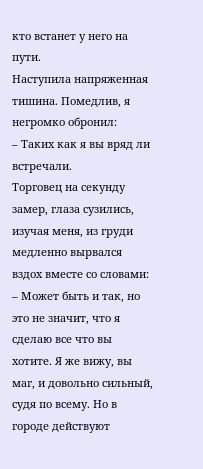кто встанет у него на пути.
Наступила напряженная тишина. Помедлив, я негромко обронил:
– Таких как я вы вряд ли встречали.
Торговец на секунду замер, глаза сузились, изучая меня, из груди медленно вырвался вздох вместе со словами:
– Может быть и так, но это не значит, что я сделаю все что вы хотите. Я же вижу, вы маг, и довольно сильный, судя по всему. Но в городе действуют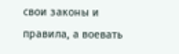свои законы и правила, а воевать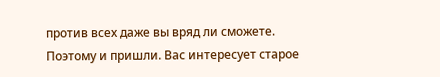против всех даже вы вряд ли сможете. Поэтому и пришли. Вас интересует старое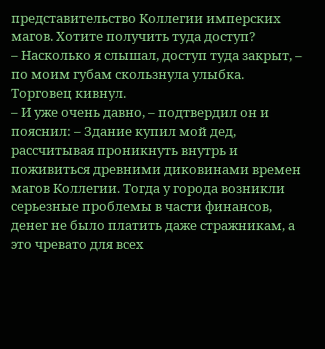представительство Коллегии имперских магов. Хотите получить туда доступ?
– Насколько я слышал, доступ туда закрыт, – по моим губам скользнула улыбка.
Торговец кивнул.
– И уже очень давно, – подтвердил он и пояснил: – Здание купил мой дед, рассчитывая проникнуть внутрь и поживиться древними диковинами времен магов Коллегии. Тогда у города возникли серьезные проблемы в части финансов, денег не было платить даже стражникам, а это чревато для всех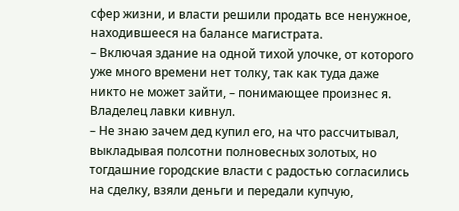сфер жизни, и власти решили продать все ненужное, находившееся на балансе магистрата.
– Включая здание на одной тихой улочке, от которого уже много времени нет толку, так как туда даже никто не может зайти, – понимающее произнес я.
Владелец лавки кивнул.
– Не знаю зачем дед купил его, на что рассчитывал, выкладывая полсотни полновесных золотых, но тогдашние городские власти с радостью согласились на сделку, взяли деньги и передали купчую,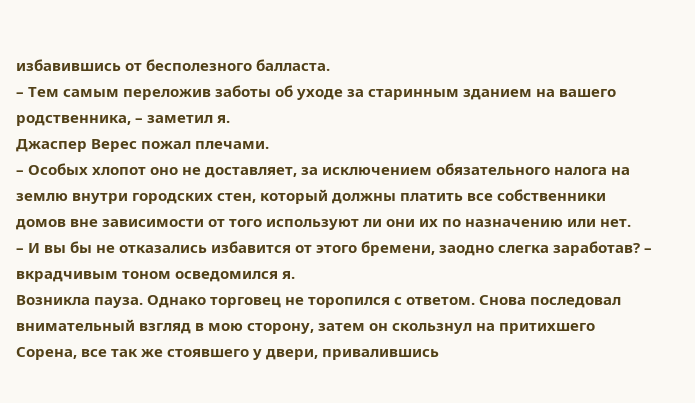избавившись от бесполезного балласта.
– Тем самым переложив заботы об уходе за старинным зданием на вашего родственника, – заметил я.
Джаспер Верес пожал плечами.
– Особых хлопот оно не доставляет, за исключением обязательного налога на землю внутри городских стен, который должны платить все собственники домов вне зависимости от того используют ли они их по назначению или нет.
– И вы бы не отказались избавится от этого бремени, заодно слегка заработав? – вкрадчивым тоном осведомился я.
Возникла пауза. Однако торговец не торопился с ответом. Снова последовал внимательный взгляд в мою сторону, затем он скользнул на притихшего Сорена, все так же стоявшего у двери, привалившись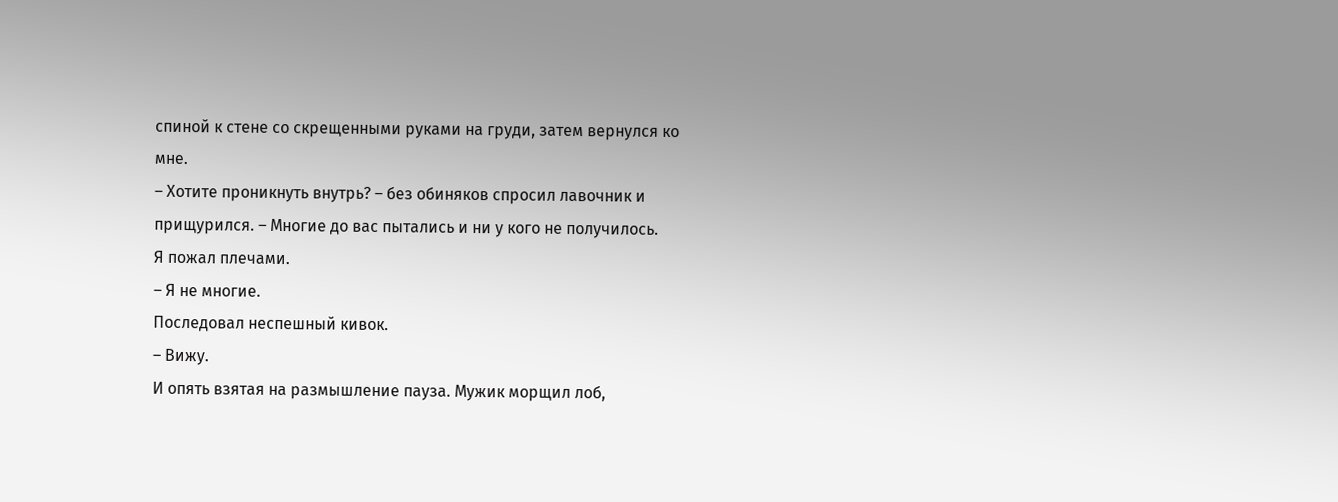спиной к стене со скрещенными руками на груди, затем вернулся ко мне.
– Хотите проникнуть внутрь? – без обиняков спросил лавочник и прищурился. – Многие до вас пытались и ни у кого не получилось.
Я пожал плечами.
– Я не многие.
Последовал неспешный кивок.
– Вижу.
И опять взятая на размышление пауза. Мужик морщил лоб,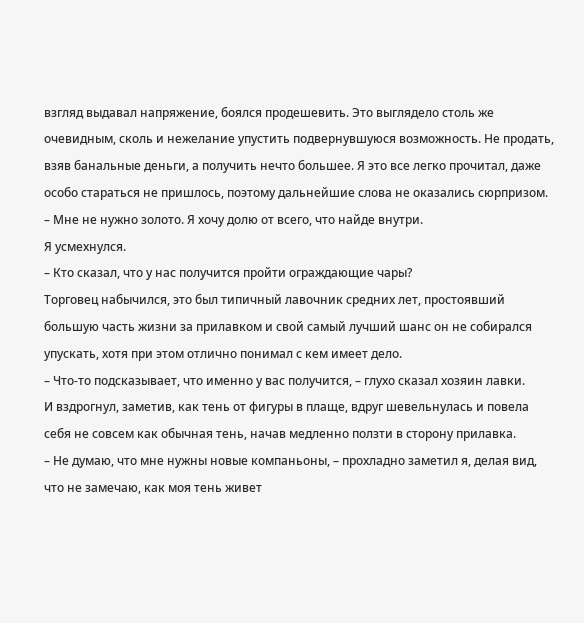взгляд выдавал напряжение, боялся продешевить. Это выглядело столь же очевидным, сколь и нежелание упустить подвернувшуюся возможность. Не продать, взяв банальные деньги, а получить нечто большее. Я это все легко прочитал, даже особо стараться не пришлось, поэтому дальнейшие слова не оказались сюрпризом.
– Мне не нужно золото. Я хочу долю от всего, что найде внутри.
Я усмехнулся.
– Кто сказал, что у нас получится пройти ограждающие чары?
Торговец набычился, это был типичный лавочник средних лет, простоявший большую часть жизни за прилавком и свой самый лучший шанс он не собирался упускать, хотя при этом отлично понимал с кем имеет дело.
– Что-то подсказывает, что именно у вас получится, – глухо сказал хозяин лавки.
И вздрогнул, заметив, как тень от фигуры в плаще, вдруг шевельнулась и повела себя не совсем как обычная тень, начав медленно ползти в сторону прилавка.
– Не думаю, что мне нужны новые компаньоны, – прохладно заметил я, делая вид, что не замечаю, как моя тень живет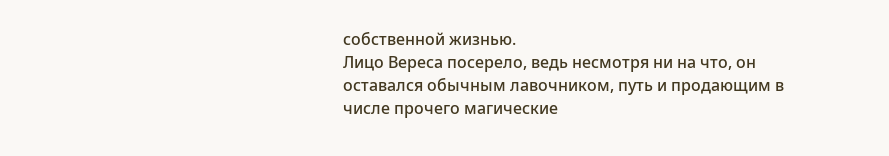собственной жизнью.
Лицо Вереса посерело, ведь несмотря ни на что, он оставался обычным лавочником, путь и продающим в числе прочего магические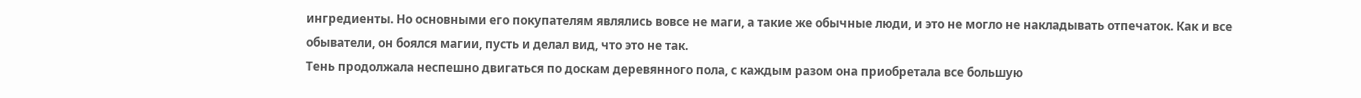ингредиенты. Но основными его покупателям являлись вовсе не маги, а такие же обычные люди, и это не могло не накладывать отпечаток. Как и все обыватели, он боялся магии, пусть и делал вид, что это не так.
Тень продолжала неспешно двигаться по доскам деревянного пола, с каждым разом она приобретала все большую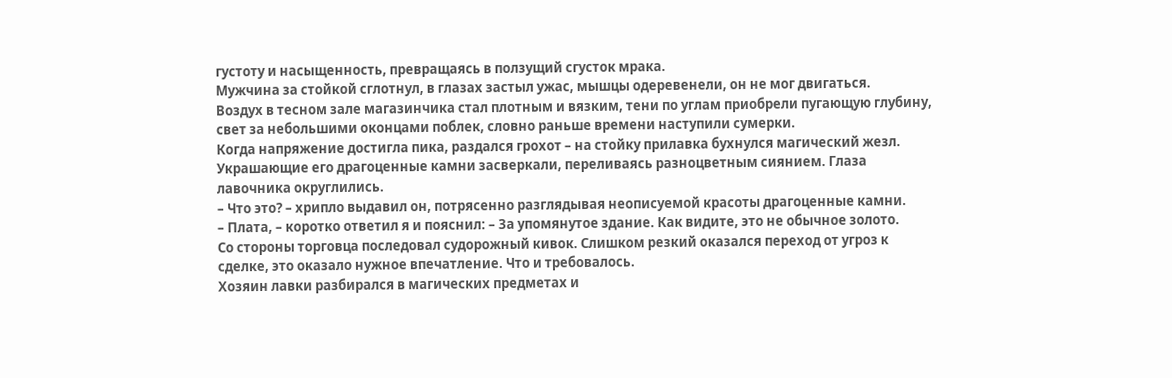густоту и насыщенность, превращаясь в ползущий сгусток мрака.
Мужчина за стойкой сглотнул, в глазах застыл ужас, мышцы одеревенели, он не мог двигаться.
Воздух в тесном зале магазинчика стал плотным и вязким, тени по углам приобрели пугающую глубину, свет за небольшими оконцами поблек, словно раньше времени наступили сумерки.
Когда напряжение достигла пика, раздался грохот – на стойку прилавка бухнулся магический жезл. Украшающие его драгоценные камни засверкали, переливаясь разноцветным сиянием. Глаза лавочника округлились.
– Что это? – хрипло выдавил он, потрясенно разглядывая неописуемой красоты драгоценные камни.
– Плата, – коротко ответил я и пояснил: – За упомянутое здание. Как видите, это не обычное золото.
Со стороны торговца последовал судорожный кивок. Слишком резкий оказался переход от угроз к сделке, это оказало нужное впечатление. Что и требовалось.
Хозяин лавки разбирался в магических предметах и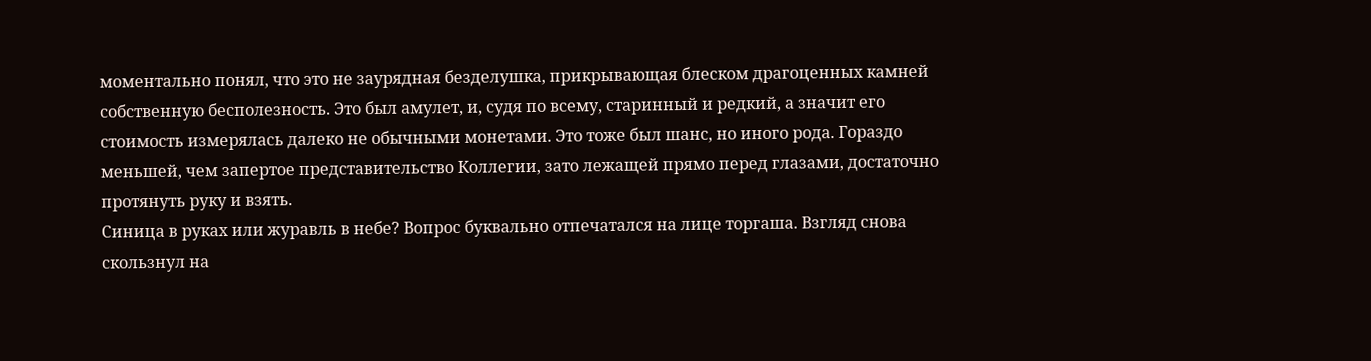моментально понял, что это не заурядная безделушка, прикрывающая блеском драгоценных камней собственную бесполезность. Это был амулет, и, судя по всему, старинный и редкий, а значит его стоимость измерялась далеко не обычными монетами. Это тоже был шанс, но иного рода. Гораздо меньшей, чем запертое представительство Коллегии, зато лежащей прямо перед глазами, достаточно протянуть руку и взять.
Синица в руках или журавль в небе? Вопрос буквально отпечатался на лице торгаша. Взгляд снова скользнул на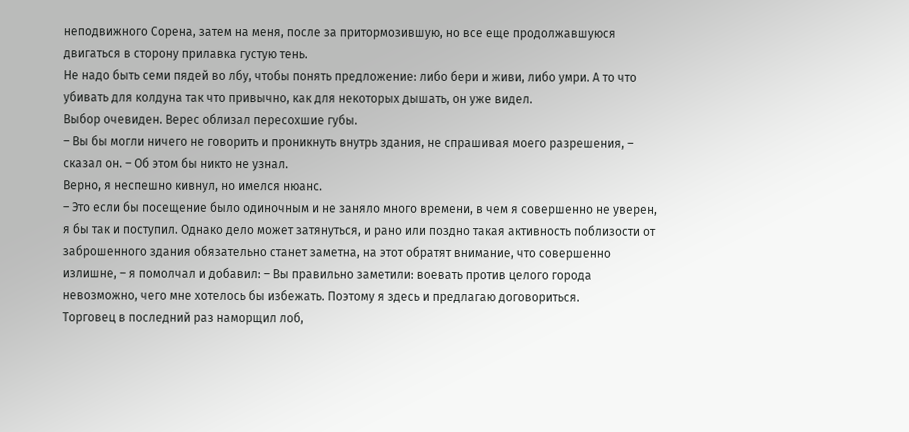неподвижного Сорена, затем на меня, после за притормозившую, но все еще продолжавшуюся двигаться в сторону прилавка густую тень.
Не надо быть семи пядей во лбу, чтобы понять предложение: либо бери и живи, либо умри. А то что убивать для колдуна так что привычно, как для некоторых дышать, он уже видел.
Выбор очевиден. Верес облизал пересохшие губы.
– Вы бы могли ничего не говорить и проникнуть внутрь здания, не спрашивая моего разрешения, – сказал он. – Об этом бы никто не узнал.
Верно, я неспешно кивнул, но имелся нюанс.
– Это если бы посещение было одиночным и не заняло много времени, в чем я совершенно не уверен, я бы так и поступил. Однако дело может затянуться, и рано или поздно такая активность поблизости от заброшенного здания обязательно станет заметна, на этот обратят внимание, что совершенно излишне, – я помолчал и добавил: – Вы правильно заметили: воевать против целого города невозможно, чего мне хотелось бы избежать. Поэтому я здесь и предлагаю договориться.
Торговец в последний раз наморщил лоб,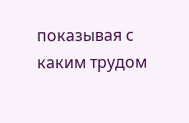показывая с каким трудом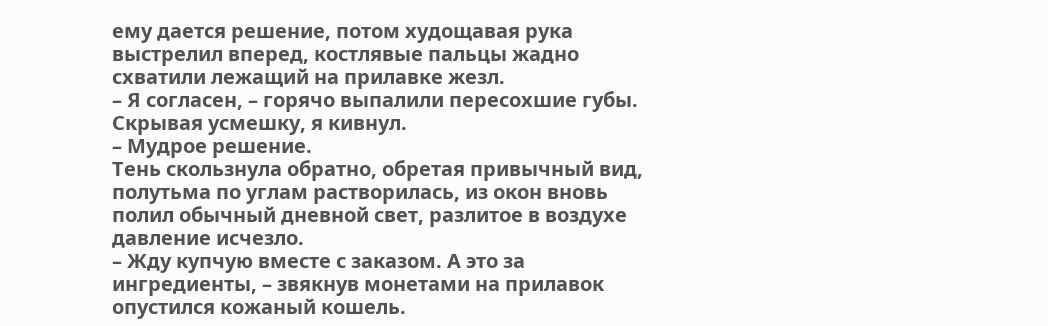ему дается решение, потом худощавая рука выстрелил вперед, костлявые пальцы жадно схватили лежащий на прилавке жезл.
– Я согласен, – горячо выпалили пересохшие губы.
Скрывая усмешку, я кивнул.
– Мудрое решение.
Тень скользнула обратно, обретая привычный вид, полутьма по углам растворилась, из окон вновь полил обычный дневной свет, разлитое в воздухе давление исчезло.
– Жду купчую вместе с заказом. А это за ингредиенты, – звякнув монетами на прилавок опустился кожаный кошель.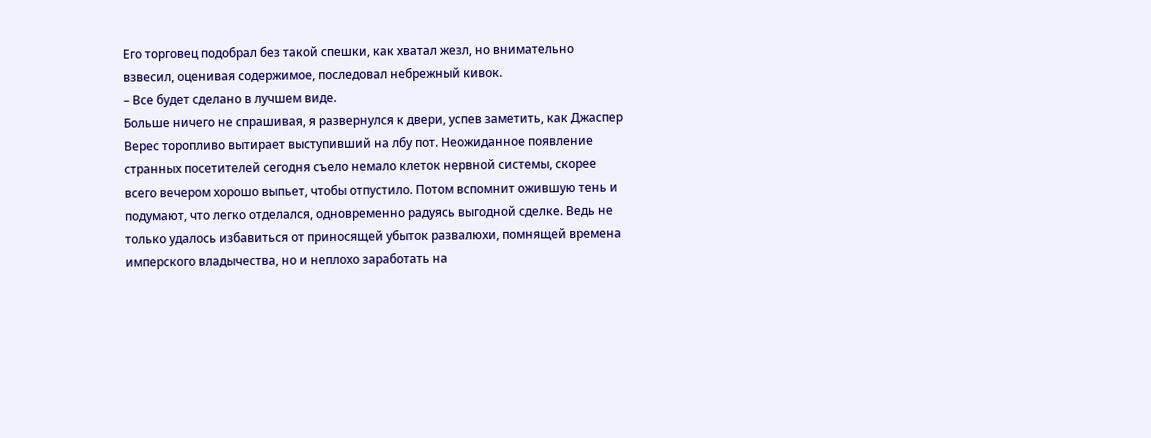Его торговец подобрал без такой спешки, как хватал жезл, но внимательно взвесил, оценивая содержимое, последовал небрежный кивок.
– Все будет сделано в лучшем виде.
Больше ничего не спрашивая, я развернулся к двери, успев заметить, как Джаспер Верес торопливо вытирает выступивший на лбу пот. Неожиданное появление странных посетителей сегодня съело немало клеток нервной системы, скорее всего вечером хорошо выпьет, чтобы отпустило. Потом вспомнит ожившую тень и подумают, что легко отделался, одновременно радуясь выгодной сделке. Ведь не только удалось избавиться от приносящей убыток развалюхи, помнящей времена имперского владычества, но и неплохо заработать на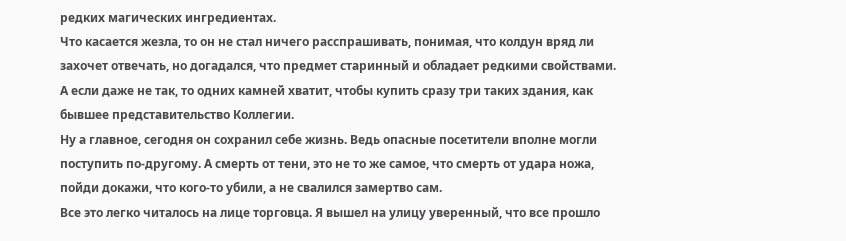редких магических ингредиентах.
Что касается жезла, то он не стал ничего расспрашивать, понимая, что колдун вряд ли захочет отвечать, но догадался, что предмет старинный и обладает редкими свойствами. А если даже не так, то одних камней хватит, чтобы купить сразу три таких здания, как бывшее представительство Коллегии.
Ну а главное, сегодня он сохранил себе жизнь. Ведь опасные посетители вполне могли поступить по-другому. А смерть от тени, это не то же самое, что смерть от удара ножа, пойди докажи, что кого-то убили, а не свалился замертво сам.
Все это легко читалось на лице торговца. Я вышел на улицу уверенный, что все прошло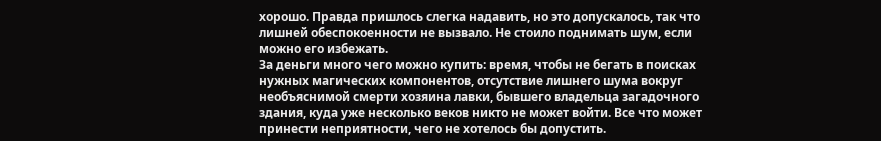хорошо. Правда пришлось слегка надавить, но это допускалось, так что лишней обеспокоенности не вызвало. Не стоило поднимать шум, если можно его избежать.
За деньги много чего можно купить: время, чтобы не бегать в поисках нужных магических компонентов, отсутствие лишнего шума вокруг необъяснимой смерти хозяина лавки, бывшего владельца загадочного здания, куда уже несколько веков никто не может войти. Все что может принести неприятности, чего не хотелось бы допустить.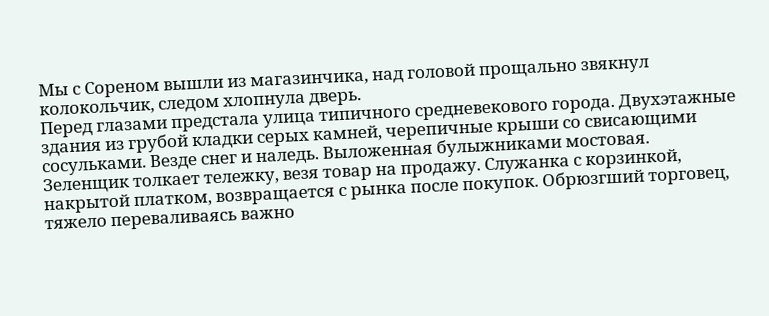Мы с Сореном вышли из магазинчика, над головой прощально звякнул колокольчик, следом хлопнула дверь.
Перед глазами предстала улица типичного средневекового города. Двухэтажные здания из грубой кладки серых камней, черепичные крыши со свисающими сосульками. Везде снег и наледь. Выложенная булыжниками мостовая.
Зеленщик толкает тележку, везя товар на продажу. Служанка с корзинкой, накрытой платком, возвращается с рынка после покупок. Обрюзгший торговец, тяжело переваливаясь важно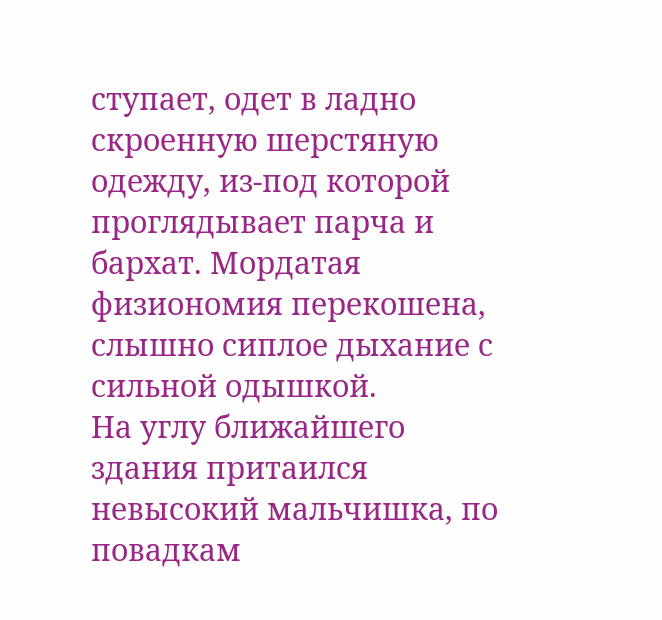ступает, одет в ладно скроенную шерстяную одежду, из-под которой проглядывает парча и бархат. Мордатая физиономия перекошена, слышно сиплое дыхание с сильной одышкой.
На углу ближайшего здания притаился невысокий мальчишка, по повадкам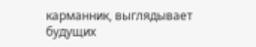карманник, выглядывает будущих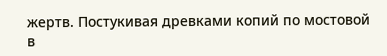жертв. Постукивая древками копий по мостовой в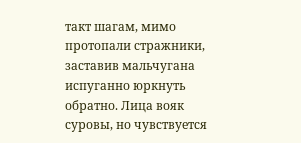такт шагам, мимо протопали стражники, заставив мальчугана испуганно юркнуть обратно. Лица вояк суровы, но чувствуется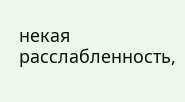некая расслабленность,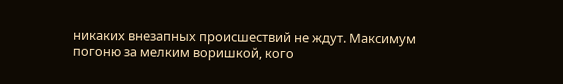никаких внезапных происшествий не ждут. Максимум погоню за мелким воришкой, кого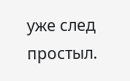уже след простыл.